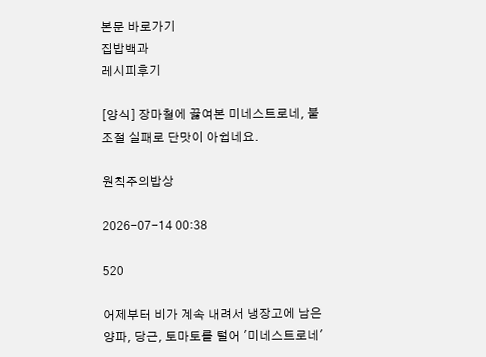본문 바로가기
집밥백과
레시피후기

[양식] 장마철에 끓여본 미네스트로네, 불 조절 실패로 단맛이 아쉽네요.

원칙주의밥상

2026-07-14 00:38

520

어제부터 비가 계속 내려서 냉장고에 남은 양파, 당근, 토마토를 털어 '미네스트로네'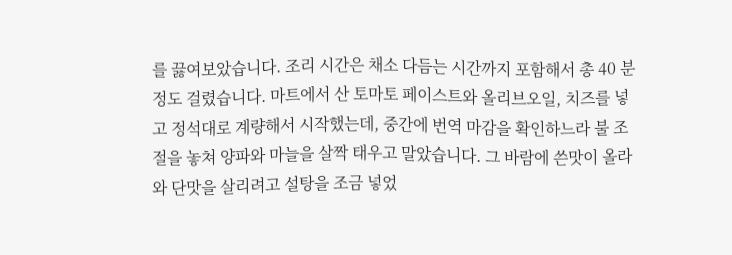를 끓여보았습니다. 조리 시간은 채소 다듬는 시간까지 포함해서 총 40 분 정도 걸렸습니다. 마트에서 산 토마토 페이스트와 올리브오일, 치즈를 넣고 정석대로 계량해서 시작했는데, 중간에 번역 마감을 확인하느라 불 조절을 놓쳐 양파와 마늘을 살짝 태우고 말았습니다. 그 바람에 쓴맛이 올라와 단맛을 살리려고 설탕을 조금 넣었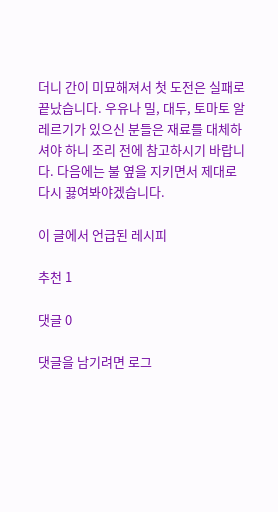더니 간이 미묘해져서 첫 도전은 실패로 끝났습니다. 우유나 밀, 대두, 토마토 알레르기가 있으신 분들은 재료를 대체하셔야 하니 조리 전에 참고하시기 바랍니다. 다음에는 불 옆을 지키면서 제대로 다시 끓여봐야겠습니다.

이 글에서 언급된 레시피

추천 1

댓글 0

댓글을 남기려면 로그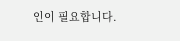인이 필요합니다.